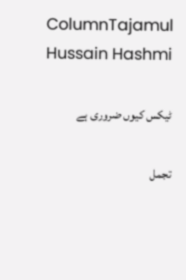ColumnTajamul Hussain Hashmi

ٹیکس کیوں ضروری ہے

تجمل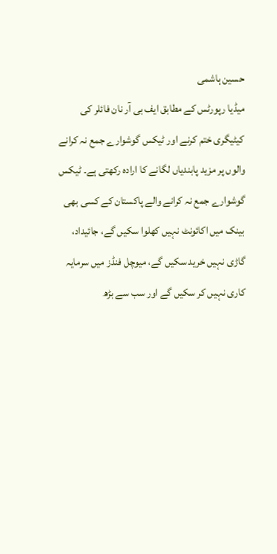حسین ہاشمی
میڈیا رپورٹس کے مطابق ایف بی آر نان فائلر کی کیٹیگری ختم کرنے اور ٹیکس گوشوارے جمع نہ کرانے والوں پر مزید پابندیاں لگانے کا ارادہ رکھتی ہے۔ ٹیکس گوشوارے جمع نہ کرانے والے پاکستان کے کسی بھی بینک میں اکائونٹ نہیں کھلوا سکیں گے، جائیداد، گاڑی نہیں خرید سکیں گے، میوچل فنڈز میں سرمایہ کاری نہیں کر سکیں گے اور سب سے بڑھ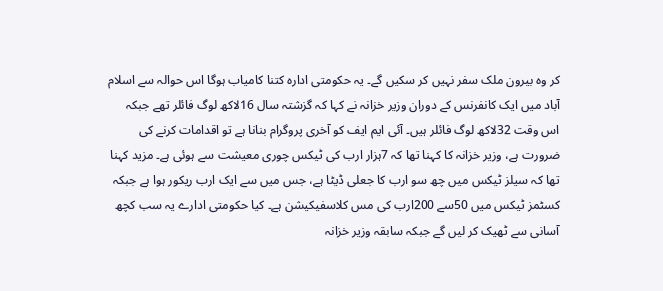کر وہ بیرون ملک سفر نہیں کر سکیں گے۔ یہ حکومتی ادارہ کتنا کامیاب ہوگا اس حوالہ سے اسلام آباد میں ایک کانفرنس کے دوران وزیر خزانہ نے کہا کہ گزشتہ سال 16لاکھ لوگ فائلر تھے جبکہ اس وقت 32لاکھ لوگ فائلر ہیں۔ آئی ایم ایف کو آخری پروگرام بنانا ہے تو اقدامات کرنے کی ضرورت ہے، وزیر خزانہ کا کہنا تھا کہ 7ہزار ارب کی ٹیکس چوری معیشت سے ہوئی ہے۔ مزید کہنا تھا کہ سیلز ٹیکس میں چھ سو ارب کا جعلی ڈیٹا ہے، جس میں سے ایک ارب ریکور ہوا ہے جبکہ کسٹمز ٹیکس میں 50سے 200ارب کی مس کلاسفیکیشن ہے۔ کیا حکومتی ادارے یہ سب کچھ آسانی سے ٹھیک کر لیں گے جبکہ سابقہ وزیر خزانہ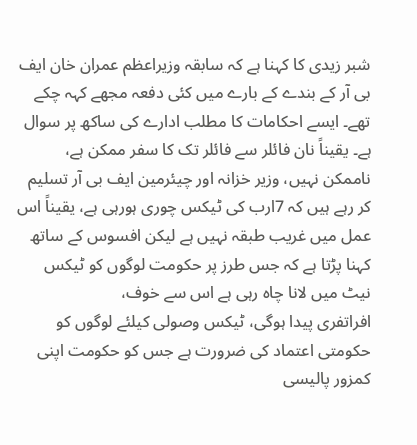شبر زیدی کا کہنا ہے کہ سابقہ وزیراعظم عمران خان ایف بی آر کے بندے کے بارے میں کئی دفعہ مجھے کہہ چکے تھے۔ ایسے احکامات کا مطلب ادارے کی ساکھ پر سوال ہے۔ یقیناً نان فائلر سے فائلر تک کا سفر ممکن ہے، ناممکن نہیں، وزیر خزانہ اور چیئرمین ایف بی آر تسلیم کر رہے ہیں کہ 7ارب کی ٹیکس چوری ہورہی ہے، یقیناً اس عمل میں غریب طبقہ نہیں ہے لیکن افسوس کے ساتھ کہنا پڑتا ہے کہ جس طرز پر حکومت لوگوں کو ٹیکس نیٹ میں لانا چاہ رہی ہے اس سے خوف،
افراتفری پیدا ہوگی، ٹیکس وصولی کیلئے لوگوں کو حکومتی اعتماد کی ضرورت ہے جس کو حکومت اپنی کمزور پالیسی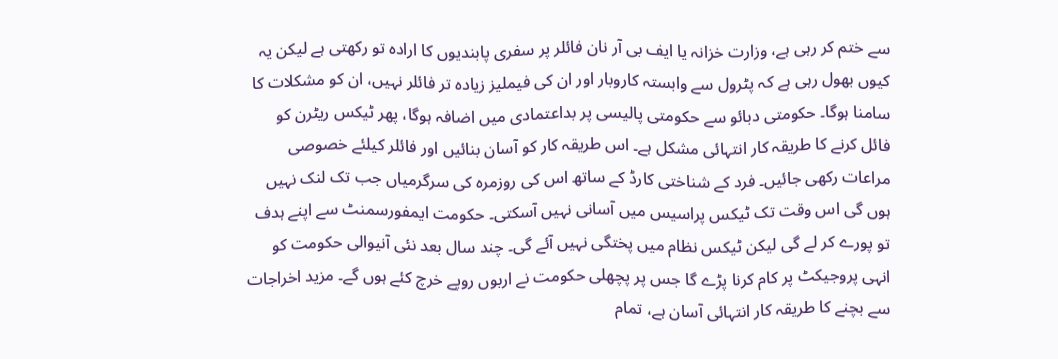سے ختم کر رہی ہے، وزارت خزانہ یا ایف بی آر نان فائلر پر سفری پابندیوں کا ارادہ تو رکھتی ہے لیکن یہ کیوں بھول رہی ہے کہ پٹرول سے وابستہ کاروبار اور ان کی فیملیز زیادہ تر فائلر نہیں، ان کو مشکلات کا سامنا ہوگا۔ حکومتی دبائو سے حکومتی پالیسی پر بداعتمادی میں اضافہ ہوگا، پھر ٹیکس ریٹرن کو فائل کرنے کا طریقہ کار انتہائی مشکل ہے۔ اس طریقہ کار کو آسان بنائیں اور فائلر کیلئے خصوصی مراعات رکھی جائیں۔ فرد کے شناختی کارڈ کے ساتھ اس کی روزمرہ کی سرگرمیاں جب تک لنک نہیں ہوں گی اس وقت تک ٹیکس پراسیس میں آسانی نہیں آسکتی۔ حکومت ایمفورسمنٹ سے اپنے ہدف تو پورے کر لے گی لیکن ٹیکس نظام میں پختگی نہیں آئے گی۔ چند سال بعد نئی آنیوالی حکومت کو انہی پروجیکٹ پر کام کرنا پڑے گا جس پر پچھلی حکومت نے اربوں روپے خرچ کئے ہوں گے۔ مزید اخراجات سے بچنے کا طریقہ کار انتہائی آسان ہے، تمام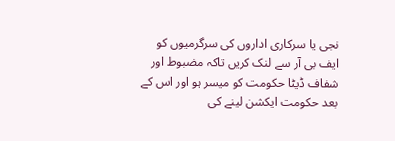نجی یا سرکاری اداروں کی سرگرمیوں کو ایف بی آر سے لنک کریں تاکہ مضبوط اور شفاف ڈیٹا حکومت کو میسر ہو اور اس کے بعد حکومت ایکشن لینے کی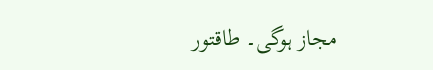مجاز ہوگی۔ طاقتور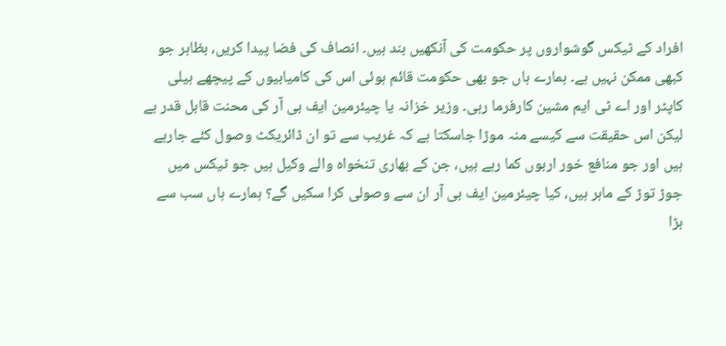افراد کے ٹیکس گوشواروں پر حکومت کی آنکھیں بند ہیں۔ انصاف کی فضا پیدا کریں، بظاہر جو کبھی ممکن نہیں ہے۔ ہمارے ہاں جو بھی حکومت قائم ہوئی اس کی کامیابیوں کے پیچھے ہیلی کاپٹر اور اے ٹی ایم مشین کارفرما رہی۔ وزیر خزانہ یا چیئرمین ایف بی آر کی محنت قابل قدر ہے لیکن اس حقیقت سے کیسے منہ موڑا جاسکتا ہے کہ غریب سے تو ان ڈائریکٹ وصول کئے جارہے ہیں اور جو منافع خور اربوں کما رہے ہیں، جن کے بھاری تنخواہ والے وکیل ہیں جو ٹیکس میں جوڑ توڑ کے ماہر ہیں، کیا چیئرمین ایف بی آر ان سے وصولی کرا سکیں گے؟ ہمارے ہاں سب سے بڑا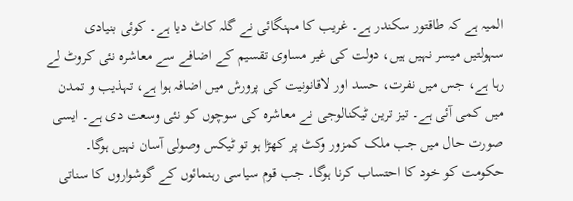المیہ ہے کہ طاقتور سکندر ہے۔ غریب کا مہنگائی نے گلہ کاٹ دیا ہے۔ کوئی بنیادی سہولتیں میسر نہیں ہیں، دولت کی غیر مساوی تقسیم کے اضافے سے معاشرہ نئی کروٹ لے رہا ہے، جس میں نفرت، حسد اور لاقانونیت کی پرورش میں اضافہ ہوا ہے، تہذیب و تمدن میں کمی آئی ہے۔ تیز ترین ٹیکنالوجی نے معاشرہ کی سوچوں کو نئی وسعت دی ہے۔ ایسی صورت حال میں جب ملک کمزور وکٹ پر کھڑا ہو تو ٹیکس وصولی آسان نہیں ہوگا۔ حکومت کو خود کا احتساب کرنا ہوگا۔ جب قوم سیاسی رہنمائوں کے گوشواروں کا سناتی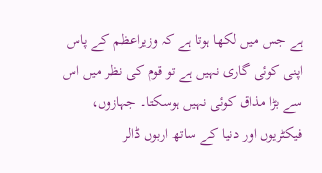ہے جس میں لکھا ہوتا ہے کہ وزیراعظم کے پاس اپنی کوئی گاری نہیں ہے تو قوم کی نظر میں اس سے بڑا مذاق کوئی نہیں ہوسکتا۔ جہازوں، فیکٹریوں اور دنیا کے ساتھ اربوں ڈالر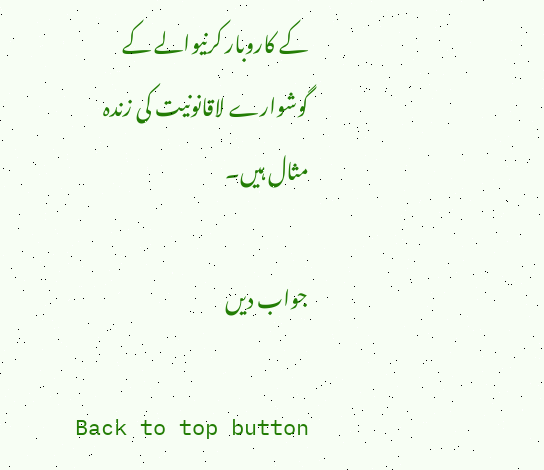کے کاروبار کرنیوالے کے گوشوارے لاقانونیت کی زندہ مثال ہیں۔

جواب دیں

Back to top button